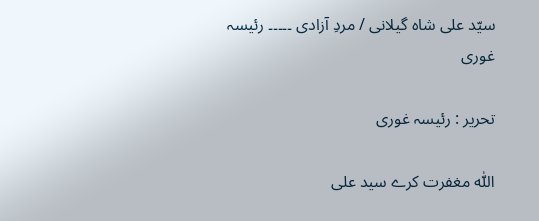سیّد علی شاہ گیلانی / مردِ آزادی ۔۔۔۔۔ رئیسہ غوری

تحریر : رئیسہ غوری

اللّٰہ مغفرت کرے سید علی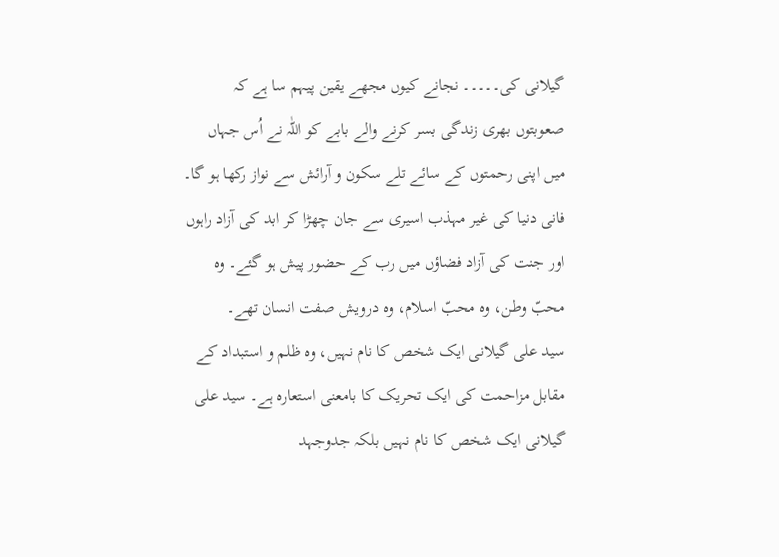گیلانی کی۔۔۔۔۔ نجانے کیوں مجھے یقین پیہم سا ہے کہ صعوبتوں بھری زندگی بسر کرنے والے بابے کو اللّٰہ نے اُس جہاں میں اپنی رحمتوں کے سائے تلے سکون و آرائش سے نواز رکھا ہو گا۔ فانی دنیا کی غیر مہذب اسیری سے جان چھڑا کر ابد کی آزاد راہوں اور جنت کی آزاد فضاؤں میں رب کے حضور پیش ہو گئے۔ وہ محبّ وطن، وہ محبّ اسلام، وہ درویش صفت انسان تھے۔
سید علی گیلانی ایک شخص کا نام نہیں، وہ ظلم و استبداد کے مقابل مزاحمت کی ایک تحریک کا بامعنی استعارہ ہے۔ سید علی گیلانی ایک شخص کا نام نہیں بلکہ جدوجہد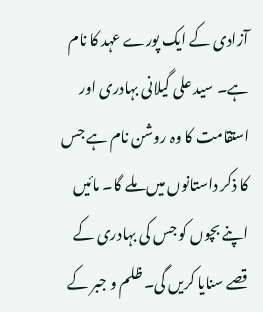آزادی کے ایک پورے عہد کا نام ہے۔ سید علی گیلانی بہادری اور استقامت کا وہ روشن نام ہے جس کا ذکر داستانوں میں ملے گا۔ مائیں اپنے بچوں کو جس کی بہادری کے قصے سنایا کریں گی۔ ظلم و جبر کے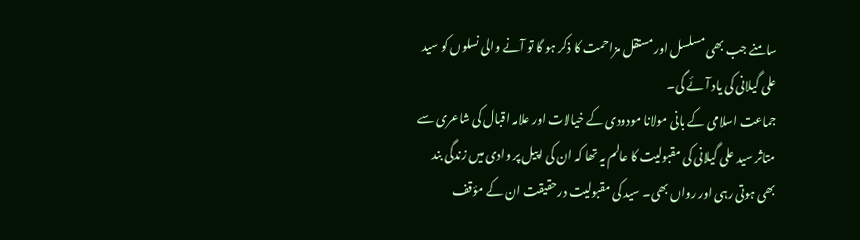سامنے جب بھی مسلسل اور مستقل مزاحمت کا ذکر ہو گا تو آنے والی نسلوں کو سید علی گیلانی کی یاد آئے گی۔
جماعت اسلامی کے بانی مولانا مودودی کے خیالات اور علامہ اقبال کی شاعری سے متاثر سید علی گیلانی کی مقبولیت کا عالم یہ تھا کہ ان کی اپیل پر وادی میں زندگی بند بھی ہوتی رہی اور رواں بھی۔ سید کی مقبولیت درحقیقت ان کے مؤقف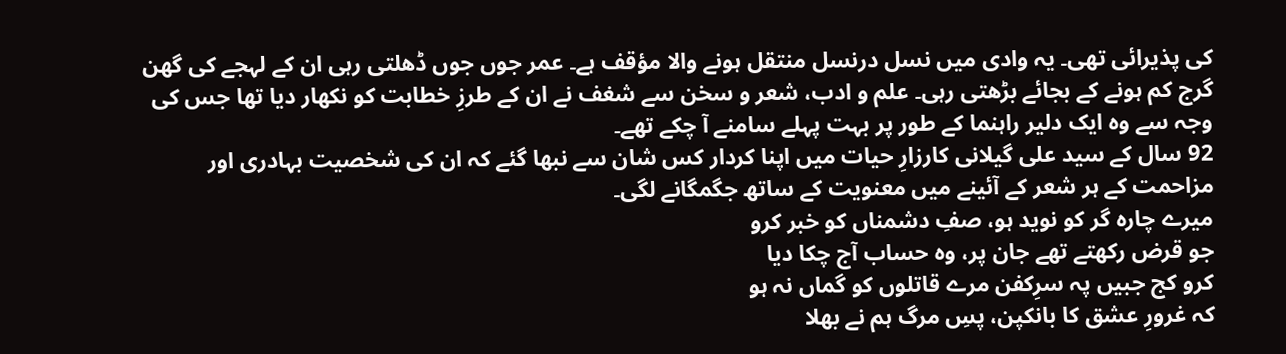کی پذیرائی تھی۔ یہ وادی میں نسل درنسل منتقل ہونے والا مؤقف ہے۔ عمر جوں جوں ڈھلتی رہی ان کے لہجے کی گھن گرج کم ہونے کے بجائے بڑھتی رہی۔ علم و ادب، شعر و سخن سے شغف نے ان کے طرزِ خطابت کو نکھار دیا تھا جس کی وجہ سے وہ ایک دلیر راہنما کے طور پر بہت پہلے سامنے آ چکے تھے۔
92 سال کے سید علی گیلانی کارزارِ حیات میں اپنا کردار کس شان سے نبھا گئے کہ ان کی شخصیت بہادری اور مزاحمت کے ہر شعر کے آئینے میں معنویت کے ساتھ جگمگانے لگی۔
میرے چارہ گر کو نوید ہو، صفِ دشمناں کو خبر کرو
جو قرض رکھتے تھے جان پر، وہ حساب آج چکا دیا
کرو کج جبیں پہ سرِکفن مرے قاتلوں کو گماں نہ ہو
کہ غرورِ عشق کا بانکپن، پسِ مرگ ہم نے بھلا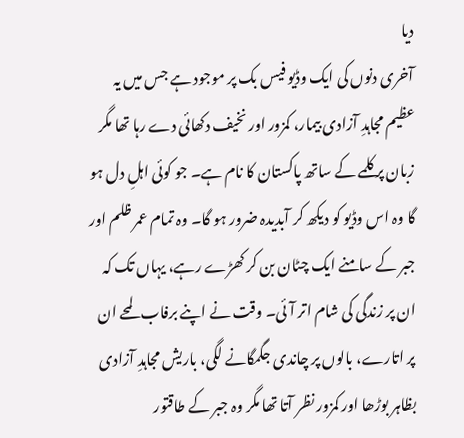دیا
آخری دنوں کی ایک وڈیو فیس بک پر موجود ہے جس میں یہ عظیم مجاہدِ آزادی بیمار، کمزور اور نخیف دکھائی دے رہا تھا مگر زبان پر کلمے کے ساتھ پاکستان کا نام ہے۔ جو کوئی اہلِ دل ہو گا وہ اس وڈیو کو دیکھ کر آبدیدہ ضرور ہو گا۔ وہ تمام عمر ظلم اور جبر کے سامنے ایک چٹان بن کر کھڑے رہے، یہاں تک کہ ان پر زندگی کی شام اتر آئی۔ وقت نے اپنے برفاب لمحے ان پر اتارے، بالوں پر چاندی جگمگانے لگی، باریش مجاہدِ آزادی بظاہر بوڑھا اور کمزور نظر آتا تھا مگر وہ جبر کے طاقتور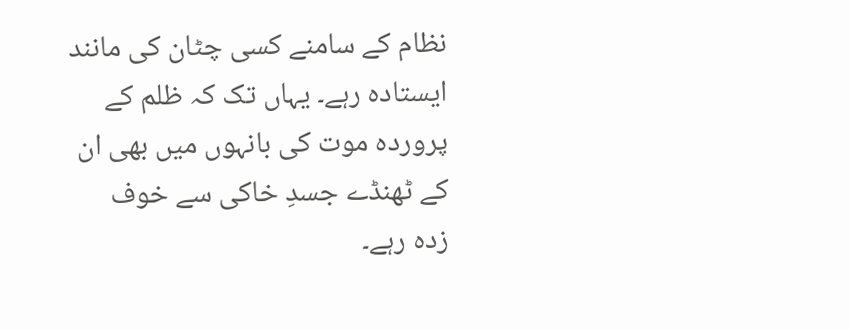نظام کے سامنے کسی چٹان کی مانند ایستادہ رہے۔ یہاں تک کہ ظلم کے پروردہ موت کی بانہوں میں بھی ان کے ٹھنڈے جسدِ خاکی سے خوف زدہ رہے۔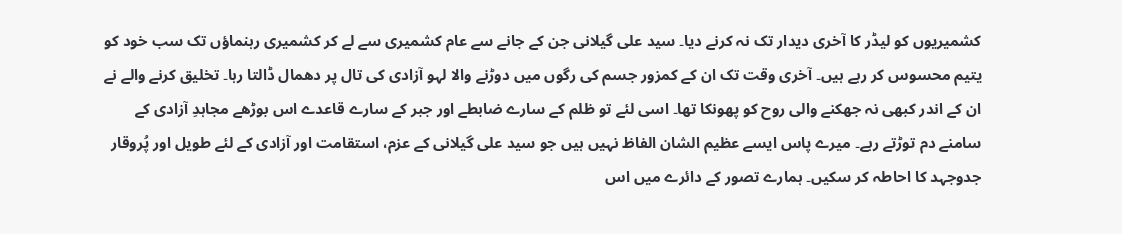کشمیریوں کو لیڈر کا آخری دیدار تک نہ کرنے دیا۔ سید علی گیلانی جن کے جانے سے عام کشمیری سے لے کر کشمیری رہنماؤں تک سب خود کو یتیم محسوس کر رہے ہیں۔ آخری وقت تک ان کے کمزور جسم کی رگوں میں دوڑنے والا لہو آزادی کی تال پر دھمال ڈالتا رہا۔ تخلیق کرنے والے نے ان کے اندر کبھی نہ جھکنے والی روح کو پھونکا تھا۔ اسی لئے تو ظلم کے سارے ضابطے اور جبر کے سارے قاعدے اس بوڑھے مجاہدِ آزادی کے سامنے دم توڑتے رہے۔ میرے پاس ایسے عظیم الشان الفاظ نہیں ہیں جو سید علی گیلانی کے عزم، استقامت اور آزادی کے لئے طویل اور پُروقار جدوجہد کا احاطہ کر سکیں۔ ہمارے تصور کے دائرے میں اس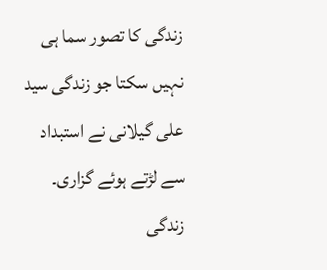زندگی کا تصور سما ہی نہیں سکتا جو زندگی سید علی گیلانی نے استبداد سے لڑتے ہوئے گزاری۔ زندگی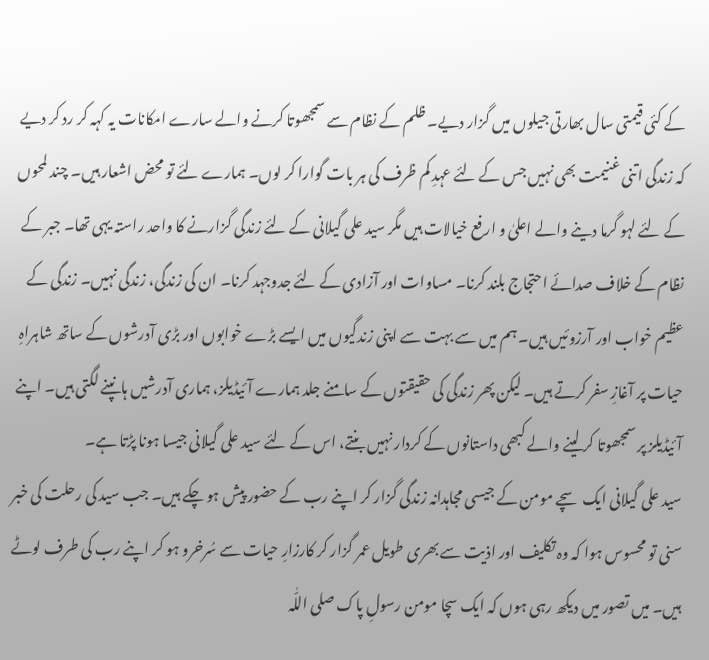کے کئی قیمتی سال بھارتی جیلوں میں گزار دیے۔ ظلم کے نظام سے سمجھوتا کرنے والے سارے امکانات یہ کہہ کر رد کر دیے کہ زندگی اتنی غنیمت بھی نہیں جس کے لئے عہدِ کم ظرف کی ہر بات گوارا کر لوں۔ ہمارے لئے تو محض اشعار ہیں۔ چند لمحوں کے لئے لہو گرما دینے والے اعلیٰ و ارفع خیالات ہیں مگر سید علی گیلانی کے لئے زندگی گزارنے کا واحد راستہ یہی تھا۔ جبر کے نظام کے خلاف صدائے احتجاج بلند کرنا۔ مساوات اور آزادی کے لئے جدوجہد کرنا۔ ان کی زندگی، زندگی نہیں۔ زندگی کے عظیم خواب اور آرزوئیں ہیں۔ ہم میں سے بہت سے اپنی زندگیوں میں ایسے بڑے خوابوں اور بڑی آدرشوں کے ساتھ شاہراہِ حیات پر آغازِ سفر کرتے ہیں۔ لیکن پھر زندگی کی حقیقتوں کے سامنے جلد ہمارے آئیڈیلز، ہماری آدرشیں ہانپنے لگتی ہیں۔ اپنے آئیڈیلز پر سمجھوتا کر لینے والے کبھی داستانوں کے کردار نہیں بنتے، اس کے لئے سید علی گیلانی جیسا ہونا پڑتا ہے۔
سید علی گیلانی ایک سچے مومن کے جیسی مجاہدانہ زندگی گزار کر اپنے رب کے حضور پیش ہو چکے ہیں۔ جب سید کی رحلت کی خبر سنی تو محسوس ہوا کہ وہ تکلیف اور اذیت سے بھری طویل عمر گزار کر کارزارِ حیات سے سُرخرو ہو کر اپنے رب کی طرف لوٹے ہیں۔ میں تصور میں دیکھ رہی ہوں کہ ایک سچا مومن رسولِ پاک صلی اللّٰہ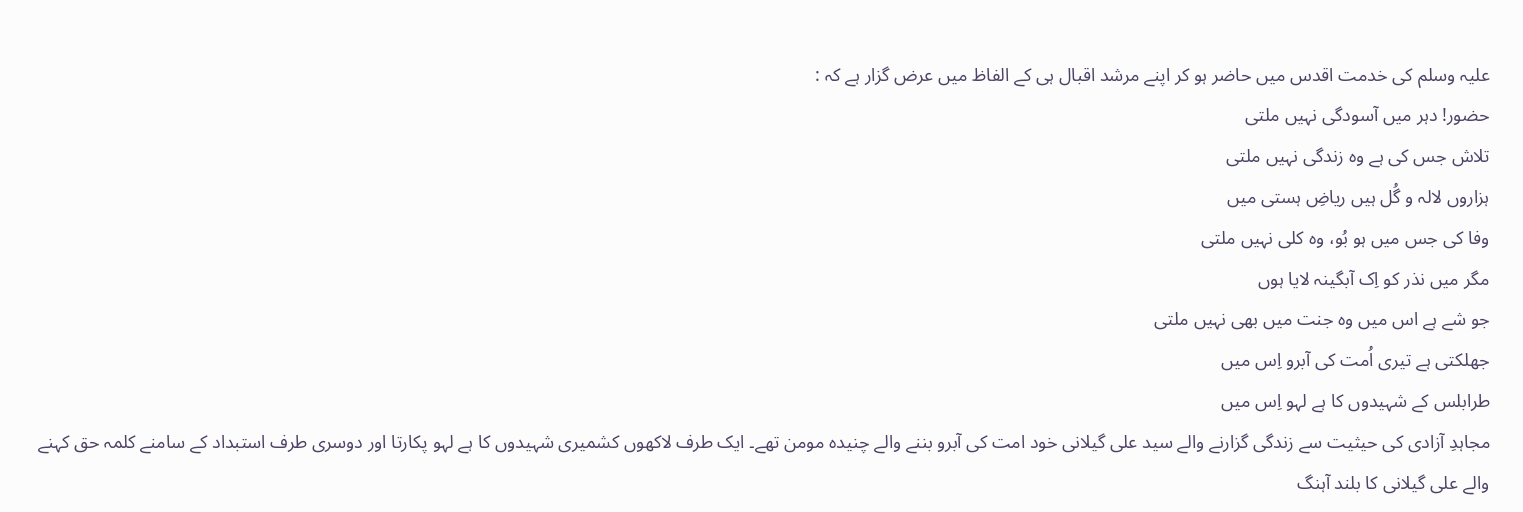علیہ وسلم کی خدمت اقدس میں حاضر ہو کر اپنے مرشد اقبال ہی کے الفاظ میں عرض گزار ہے کہ :
حضور! دہر میں آسودگی نہیں ملتی
تلاش جس کی ہے وہ زندگی نہیں ملتی
ہزاروں لالہ و گُل ہیں ریاضِ ہستی میں
وفا کی جس میں ہو بُو، وہ کلی نہیں ملتی
مگر میں نذر کو اِک آبگینہ لایا ہوں
جو شے ہے اس میں وہ جنت میں بھی نہیں ملتی
جھلکتی ہے تیری اُمت کی آبرو اِس میں
طرابلس کے شہیدوں کا ہے لہو اِس میں
مجاہدِ آزادی کی حیثیت سے زندگی گزارنے والے سید علی گیلانی خود امت کی آبرو بننے والے چنیدہ مومن تھے۔ ایک طرف لاکھوں کشمیری شہیدوں کا ہے لہو پکارتا اور دوسری طرف استبداد کے سامنے کلمہ حق کہنے والے علی گیلانی کا بلند آہنگ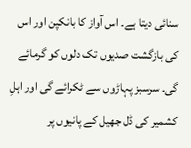سنائی دیتا ہے۔ اس آواز کا بانکپن اور اس کی بازگشت صدیوں تک دلوں کو گرمائے گی۔ سرسبز پہاڑوں سے ٹکرائے گی اور اہلِ کشمیر کی ڈل جھیل کے پانیوں پر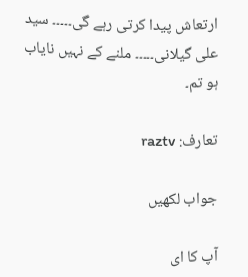ارتعاش پیدا کرتی رہے گی۔۔۔۔۔ سید علی گیلانی۔۔۔۔۔ ملنے کے نہیں نایاب ہو تم۔

تعارف: raztv

جواب لکھیں

آپ کا ای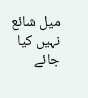میل شائع نہیں کیا جائے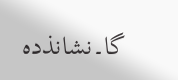گا۔نشانذدہ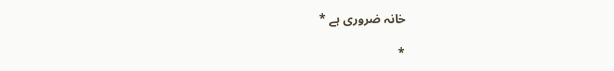خانہ ضروری ہے *

*